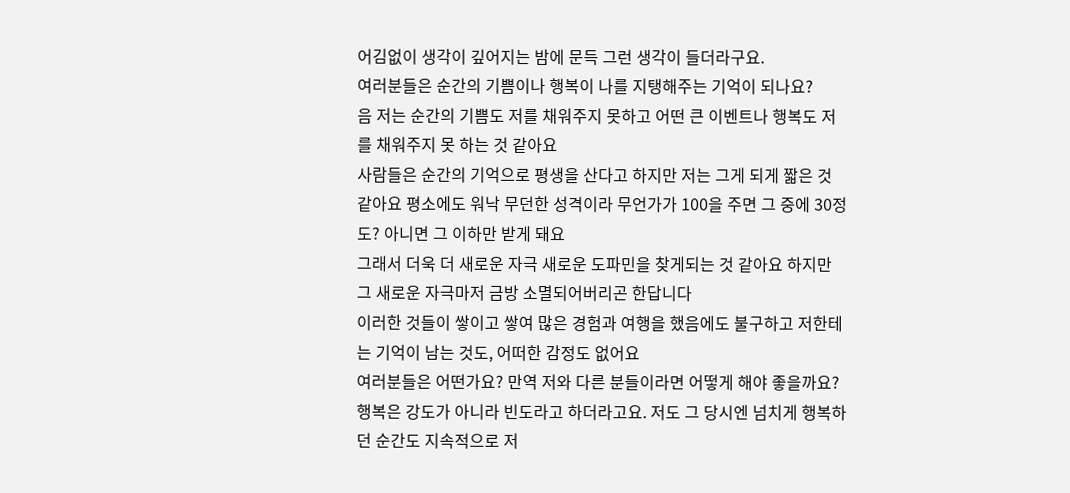어김없이 생각이 깊어지는 밤에 문득 그런 생각이 들더라구요.
여러분들은 순간의 기쁨이나 행복이 나를 지탱해주는 기억이 되나요?
음 저는 순간의 기쁨도 저를 채워주지 못하고 어떤 큰 이벤트나 행복도 저를 채워주지 못 하는 것 같아요
사람들은 순간의 기억으로 평생을 산다고 하지만 저는 그게 되게 짧은 것 같아요 평소에도 워낙 무던한 성격이라 무언가가 100을 주면 그 중에 30정도? 아니면 그 이하만 받게 돼요
그래서 더욱 더 새로운 자극 새로운 도파민을 찾게되는 것 같아요 하지만 그 새로운 자극마저 금방 소멸되어버리곤 한답니다
이러한 것들이 쌓이고 쌓여 많은 경험과 여행을 했음에도 불구하고 저한테는 기억이 남는 것도, 어떠한 감정도 없어요
여러분들은 어떤가요? 만역 저와 다른 분들이라면 어떻게 해야 좋을까요?
행복은 강도가 아니라 빈도라고 하더라고요. 저도 그 당시엔 넘치게 행복하던 순간도 지속적으로 저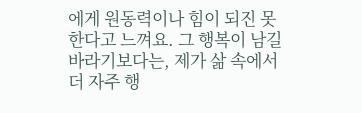에게 원동력이나 힘이 되진 못한다고 느껴요. 그 행복이 남길 바라기보다는, 제가 삶 속에서 더 자주 행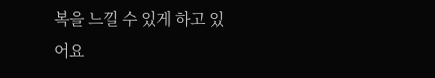복을 느낄 수 있게 하고 있어요